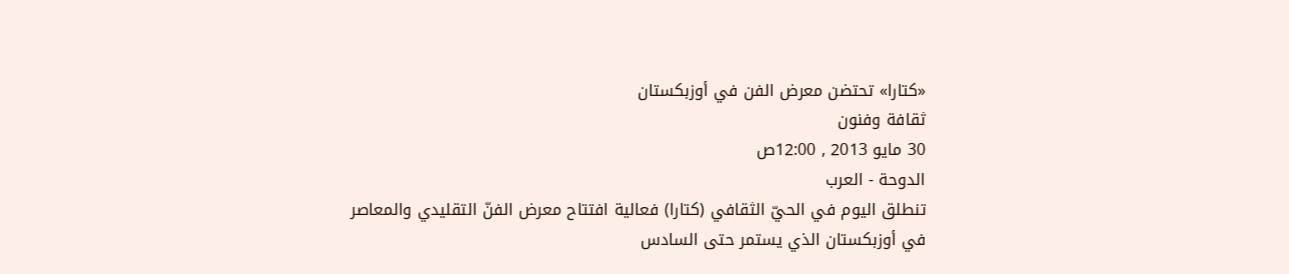«كتارا» تحتضن معرض الفن في أوزبكستان
ثقافة وفنون
30 مايو 2013 , 12:00ص
الدوحة - العرب
تنطلق اليوم في الحيّ الثقافي (كتارا) فعالية افتتاح معرض الفنّ التقليدي والمعاصر في أوزبكستان الذي يستمر حتى السادس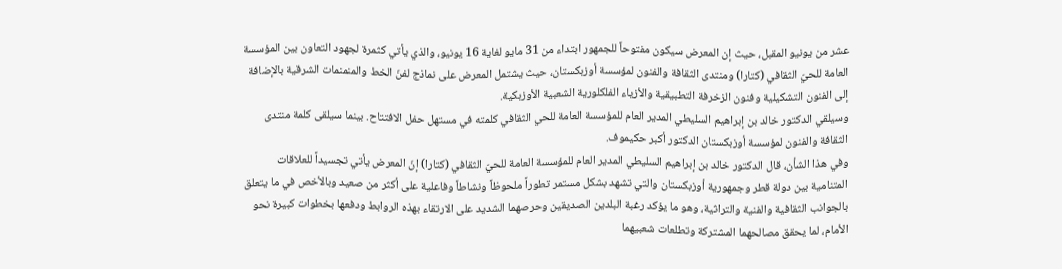عشر من يونيو المقبل، حيث إن المعرض سيكون مفتوحاً للجمهور ابتداء من 31 مايو لغاية 16 يونيو، والذي يأتي كثمرة لجهود التعاون بين المؤسسة العامة للحيّ الثقافي (كتارا) ومنتدى الثقافة والفنون لمؤسسة أوزبكستان، حيث يشتمل المعرض على نماذج لفنّ الخط والمنمنمات الشرقية بالإضافة إلى الفنون التشكيلية وفنون الزخرفة التطبيقية والأزياء الفلكلورية الشعبية الأوزبكية.
وسيلقي الدكتور خالد بن إبراهيم السليطي المدير العام للمؤسسة العامة للحي الثقافي كلمته في مستهل حفل الافتتاح. بينما سيلقى كلمة منتدى الثقافة والفنون لمؤسسة أوزبكستان الدكتور أكبر حكيموف.
وفي هذا الشأن، قال الدكتور خالد بن إبراهيم السليطي المدير العام للمؤسسة العامة للحيّ الثقافي (كتارا) إنّ المعرض يأتي تجسيداً للعلاقات المتنامية بين دولة قطر وجمهورية أوزبكستان والتي تشهد بشكل مستمر تطوراً ملحوظاً ونشاطاً وفاعلية على أكثر من صعيد وبالأخص في ما يتعلق بالجوانب الثقافية والفنية والتراثية، وهو ما يؤكد رغبة البلدين الصديقين وحرصهما الشديد على الارتقاء بهذه الروابط ودفعها بخطوات كبيرة نحو الأمام، لما يحقق مصالحهما المشتركة وتطلعات شعبيهما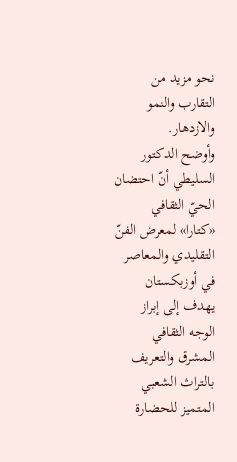نحو مزيد من التقارب والنمو والازدهار.
وأوضح الدكتور السليطي أنّ احتضان الحيّ الثقافي «كتارا» لمعرض الفنّ التقليدي والمعاصر في أوزبكستان يهدف إلى إبراز الوجه الثقافي المشرق والتعريف بالتراث الشعبي المتميز للحضارة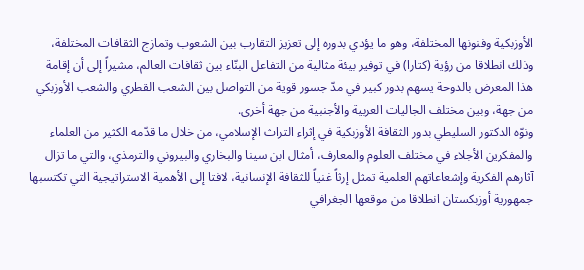الأوزبكية وفنونها المختلفة، وهو ما يؤدي بدوره إلى تعزيز التقارب بين الشعوب وتمازج الثقافات المختلفة، وذلك انطلاقا من رؤية (كتارا) في توفير بيئة مثالية من التفاعل البنّاء بين ثقافات العالم، مشيراً إلى أن إقامة هذا المعرض بالدوحة يسهم بدور كبير في مدّ جسور قوية من التواصل بين الشعب القطري والشعب الأوزبكي من جهة، وبين مختلف الجاليات العربية والأجنبية من جهة أخرى.
ونوّه الدكتور السليطي بدور الثقافة الأوزبكية في إثراء التراث الإسلامي، من خلال ما قدّمه الكثير من العلماء والمفكرين الأجلاء في مختلف العلوم والمعارف، أمثال ابن سينا والبخاري والبيروني والترمذي، والتي ما تزال آثارهم الفكرية وإشعاعاتهم العلمية تمثل إرثاً غنياً للثقافة الإنسانية، لافتا إلى الأهمية الاستراتيجية التي تكتسبها جمهورية أوزبكستان انطلاقا من موقعها الجغرافي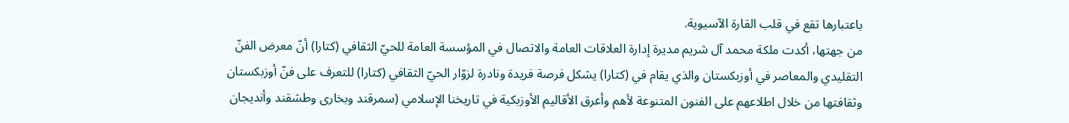باعتبارها تقع في قلب القارة الآسيوية.
من جهتها، أكدت ملكة محمد آل شريم مديرة إدارة العلاقات العامة والاتصال في المؤسسة العامة للحيّ الثقافي (كتارا) أنّ معرض الفنّ التقليدي والمعاصر في أوزبكستان والذي يقام في (كتارا) يشكل فرصة فريدة ونادرة لزوّار الحيّ الثقافي (كتارا) للتعرف على فنّ أوزبكستان وثقافتها من خلال اطلاعهم على الفنون المتنوعة لأهم وأعرق الأقاليم الأوزبكية في تاريخنا الإسلامي (سمرقند وبخارى وطشقند وأنديجان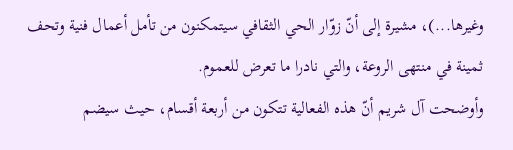وغيرها...)، مشيرة إلى أنّ زوّار الحي الثقافي سيتمكنون من تأمل أعمال فنية وتحف ثمينة في منتهى الروعة، والتي نادرا ما تعرض للعموم.
وأوضحت آل شريم أنّ هذه الفعالية تتكون من أربعة أقسام، حيث سيضم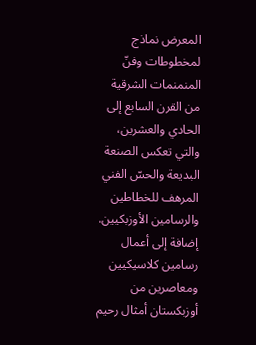المعرض نماذج لمخطوطات وفنّ المنمنمات الشرقية من القرن السابع إلى الحادي والعشرين، والتي تعكس الصنعة البديعة والحسّ الفني المرهف للخطاطين والرسامين الأوزبكيين.
إضافة إلى أعمال رسامين كلاسيكيين ومعاصرين من أوزبكستان أمثال رحيم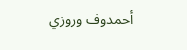أحمدوف وروزي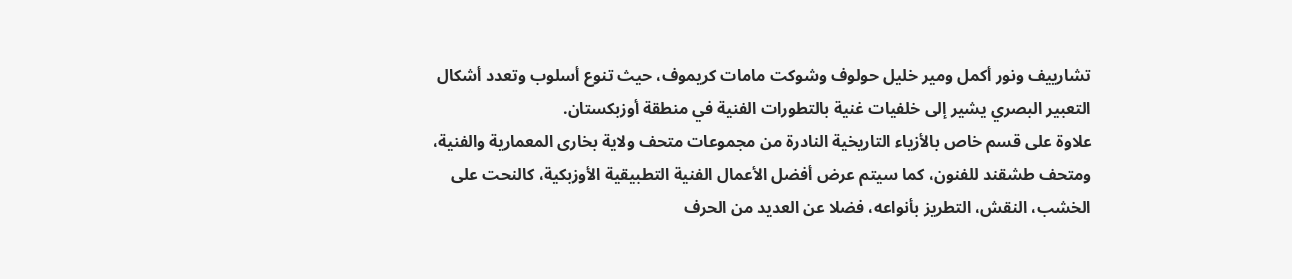تشارييف ونور أكمل ومير خليل حولوف وشوكت مامات كريموف، حيث تنوع أسلوب وتعدد أشكال التعبير البصري يشير إلى خلفيات غنية بالتطورات الفنية في منطقة أوزبكستان.
علاوة على قسم خاص بالأزياء التاريخية النادرة من مجموعات متحف ولاية بخارى المعمارية والفنية، ومتحف طشقند للفنون، كما سيتم عرض أفضل الأعمال الفنية التطبيقية الأوزبكية، كالنحت على الخشب، النقش، التطريز بأنواعه، فضلا عن العديد من الحرف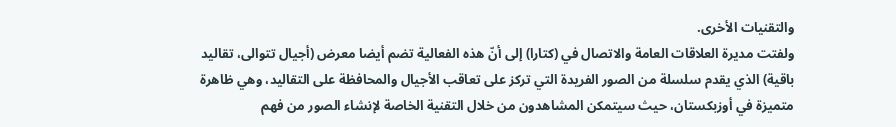والتقنيات الأخرى.
ولفتت مديرة العلاقات العامة والاتصال في (كتارا) إلى أنّ هذه الفعالية تضم أيضا معرض (أجيال تتوالى، تقاليد باقية) الذي يقدم سلسلة من الصور الفريدة التي تركز على تعاقب الأجيال والمحافظة على التقاليد، وهي ظاهرة متميزة في أوزبكستان، حيث سيتمكن المشاهدون من خلال التقنية الخاصة لإنشاء الصور من فهم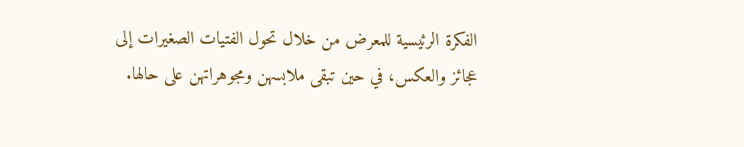الفكرة الرئيسية للمعرض من خلال تحول الفتيات الصغيرات إلى عجائز والعكس، في حين تبقى ملابسهن ومجوهراتهن على حالها.